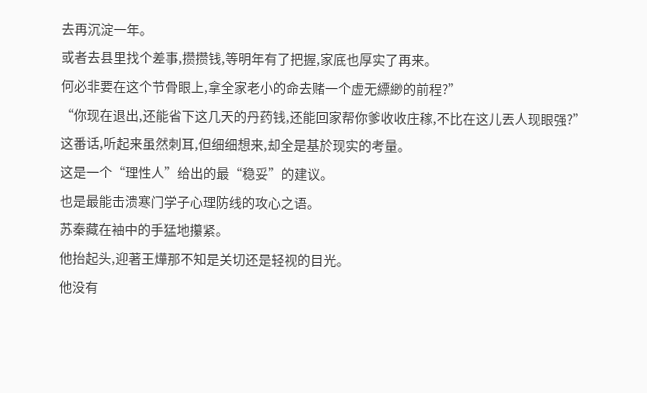去再沉淀一年。
或者去县里找个差事,攒攒钱,等明年有了把握,家底也厚实了再来。
何必非要在这个节骨眼上,拿全家老小的命去赌一个虚无縹緲的前程?”
“你现在退出,还能省下这几天的丹药钱,还能回家帮你爹收收庄稼,不比在这儿丟人现眼强?”
这番话,听起来虽然刺耳,但细细想来,却全是基於现实的考量。
这是一个“理性人”给出的最“稳妥”的建议。
也是最能击溃寒门学子心理防线的攻心之语。
苏秦藏在袖中的手猛地攥紧。
他抬起头,迎著王燁那不知是关切还是轻视的目光。
他没有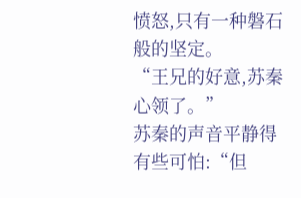愤怒,只有一种磐石般的坚定。
“王兄的好意,苏秦心领了。”
苏秦的声音平静得有些可怕:“但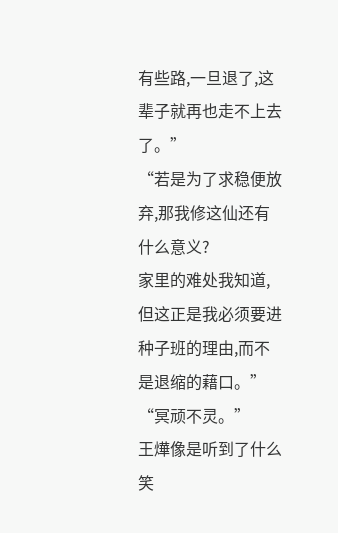有些路,一旦退了,这辈子就再也走不上去了。”
“若是为了求稳便放弃,那我修这仙还有什么意义?
家里的难处我知道,但这正是我必须要进种子班的理由,而不是退缩的藉口。”
“冥顽不灵。”
王燁像是听到了什么笑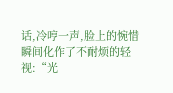话,冷哼一声,脸上的惋惜瞬间化作了不耐烦的轻视:“光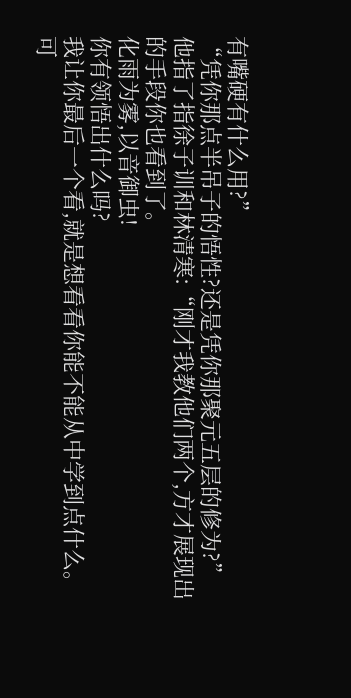有嘴硬有什么用?”
“凭你那点半吊子的悟性?还是凭你那聚元五层的修为?”
他指了指徐子训和林清寒:“刚才我教他们两个,方才展现出的手段你也看到了。
化雨为雾,以音御虫!
你有领悟出什么吗?
我让你最后一个看,就是想看看你能不能从中学到点什么。
可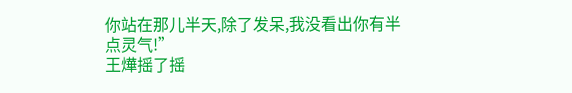你站在那儿半天,除了发呆,我没看出你有半点灵气!”
王燁摇了摇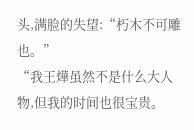头,满脸的失望:“朽木不可雕也。”
“我王燁虽然不是什么大人物,但我的时间也很宝贵。